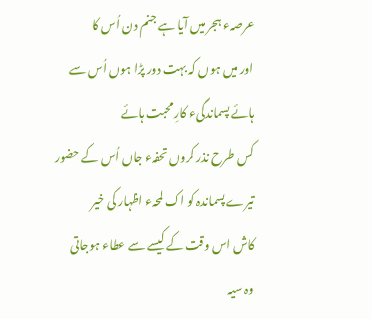عرصہء ہجر میں آیا ہے جنم دن اُس کا
اور میں ہوں کہ بہت دور پڑا ہوں اُس سے
ہائے پسماندگیء کارِ محبت ہائے
کس طرح نذر کروں تحفہء جاں اُس کے حضور
تیرے پسماندہ کو اک لمحہء اظہار کی خیر
کاش اس وقت کے کیسے سے عطاء ہوجاتی
وہ سیہ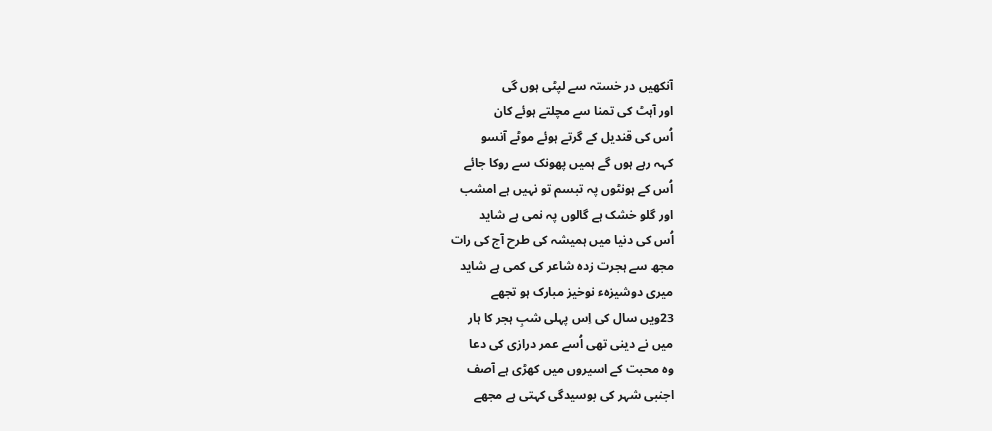آنکھیں در خستہ سے لپٹی ہوں گی
اور آہٹ کی تمنا سے مچلتے ہوئے کان
اُس کی قندیل کے گرتے ہوئے موٹے آنسو
کہہ رہے ہوں گے ہمیں پھونک سے روکا جائے
اُس کے ہونٹوں پہ تبسم تو نہیں ہے امشب
اور گلو خشک ہے گالوں پہ نمی ہے شاید
اُس کی دنیا میں ہمیشہ کی طرح آج کی رات
مجھ سے ہجرت زدہ شاعر کی کمی ہے شاید
میری دوشیزہء نوخیز مبارک ہو تجھے
23ویں سال کی اِس پہلی شبِ ہجر کا ہار
میں نے دینی تھی اُسے عمر درازی کی دعا
وہ محبت کے اسیروں میں کھڑی ہے آصف
اجنبی شہر کی بوسیدگی کہتی ہے مجھے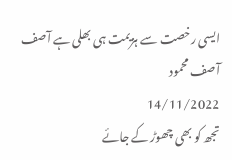ایسی رخصت سے ہزیمت ہی بھلی ہے آصف
آصف محمود
14/11/2022
تجھ کو بھی چھوڑ کے جائے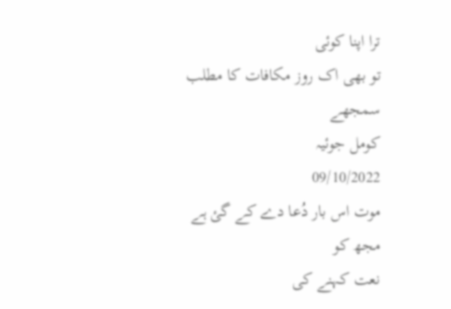ترا اپنا کوئی
تو بھی اک روز مکافات کا مطلب سمجھے
کومل جوئیہ
09/10/2022
موت اس بار دُعا دے کے گئ ہے مجھ کو
نعت کہنے کی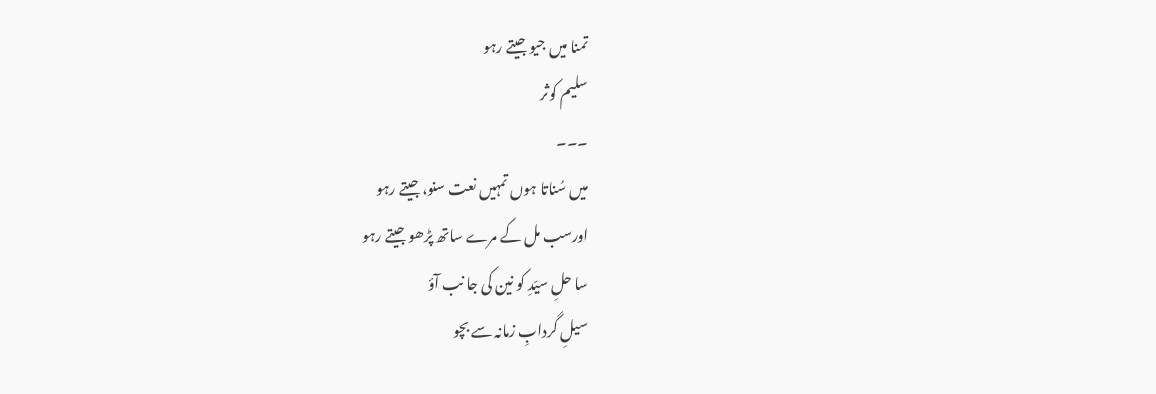تمنا میں جیو جیتے رہو
سلیم کوثر
۔۔۔
میں سُناتا ہوں تمہیں نعت سنو، جیتے رہو
اورسب مل کے مرے ساتھ پڑھو جیتے رہو
سا حلِ سیّدِ کو نین کی جا نب آؤ
سیلِ گردابِ زمانہ سے بچو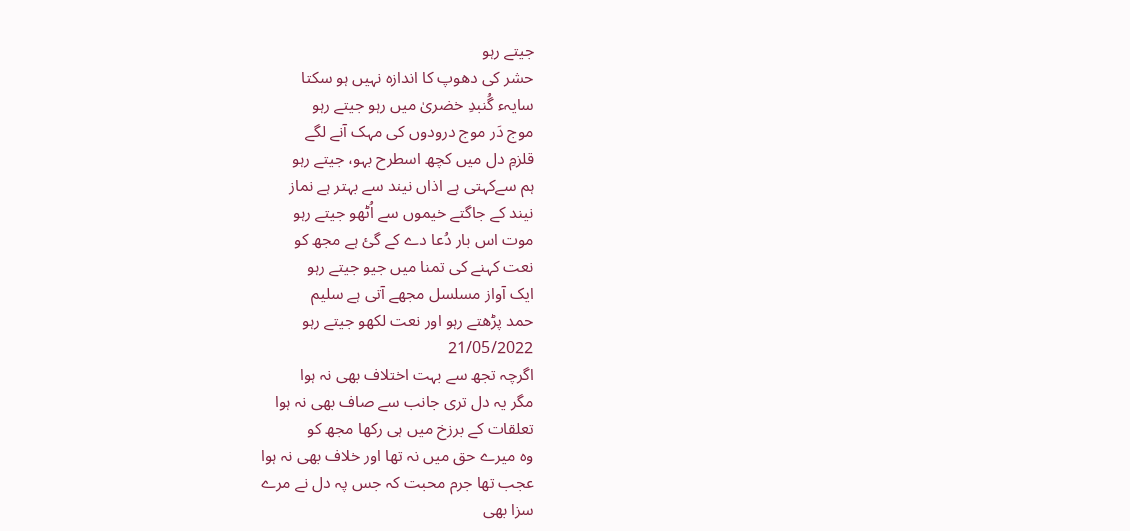جیتے رہو
حشر کی دھوپ کا اندازہ نہیں ہو سکتا
سایہء گُنبدِ خضریٰ میں رہو جیتے رہو
موج دَر موج درودوں کی مہک آنے لگے
قلزمِ دل میں کچھ اسطرح بہو، جیتے رہو
ہم سےکہتی ہے اذاں نیند سے بہتر ہے نماز
نیند کے جاگتے خیموں سے اُٹھو جیتے رہو
موت اس بار دُعا دے کے گئ ہے مجھ کو
نعت کہنے کی تمنا میں جیو جیتے رہو
ایک آواز مسلسل مجھے آتی ہے سلیم
حمد پڑھتے رہو اور نعت لکھو جیتے رہو
21/05/2022
اگرچہ تجھ سے بہت اختلاف بھی نہ ہوا
مگر یہ دل تری جانب سے صاف بھی نہ ہوا
تعلقات کے برزخ میں ہی رکھا مجھ کو
وہ میرے حق میں نہ تھا اور خلاف بھی نہ ہوا
عجب تھا جرم محبت کہ جس پہ دل نے مرے
سزا بھی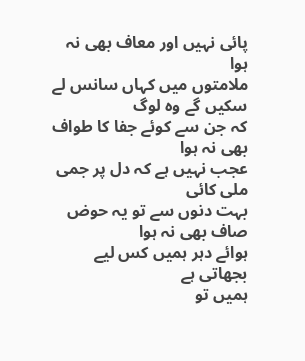پائی نہیں اور معاف بھی نہ ہوا
ملامتوں میں کہاں سانس لے سکیں گے وہ لوگ
کہ جن سے کوئے جفا کا طواف بھی نہ ہوا
عجب نہیں ہے کہ دل پر جمی ملی کائی
بہت دنوں سے تو یہ حوض صاف بھی نہ ہوا
ہوائے دہر ہمیں کس لیے بجھاتی ہے
ہمیں تو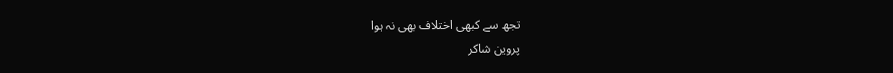تجھ سے کبھی اختلاف بھی نہ ہوا
پروین شاکر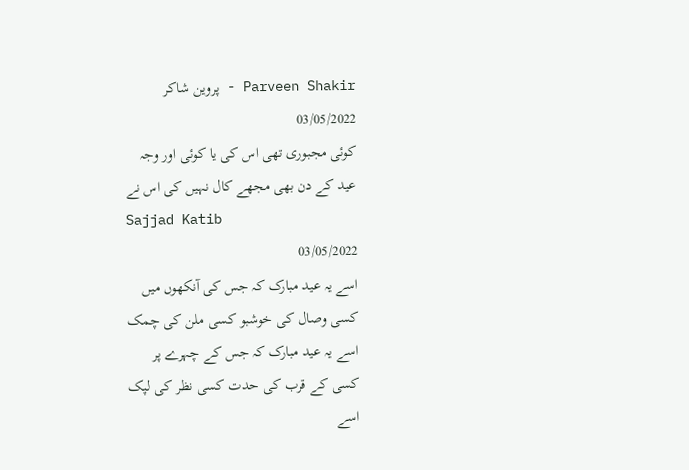Parveen Shakir - پروین شاکر
03/05/2022
کوئی مجبوری تھی اس کی یا کوئی اور وجہ
عید کے دن بھی مجھے کال نہیں کی اس نے
Sajjad Katib
03/05/2022
اسے یہ عید مبارک کہ جس کی آنکھوں میں
کسی وصال کی خوشبو کسی ملن کی چمک
اسے یہ عید مبارک کہ جس کے چہرے پر
کسی کے قرب کی حدت کسی نظر کی لپک
اسے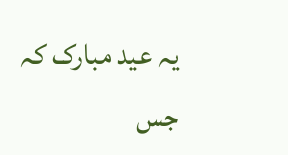یہ عید مبارک کہ جس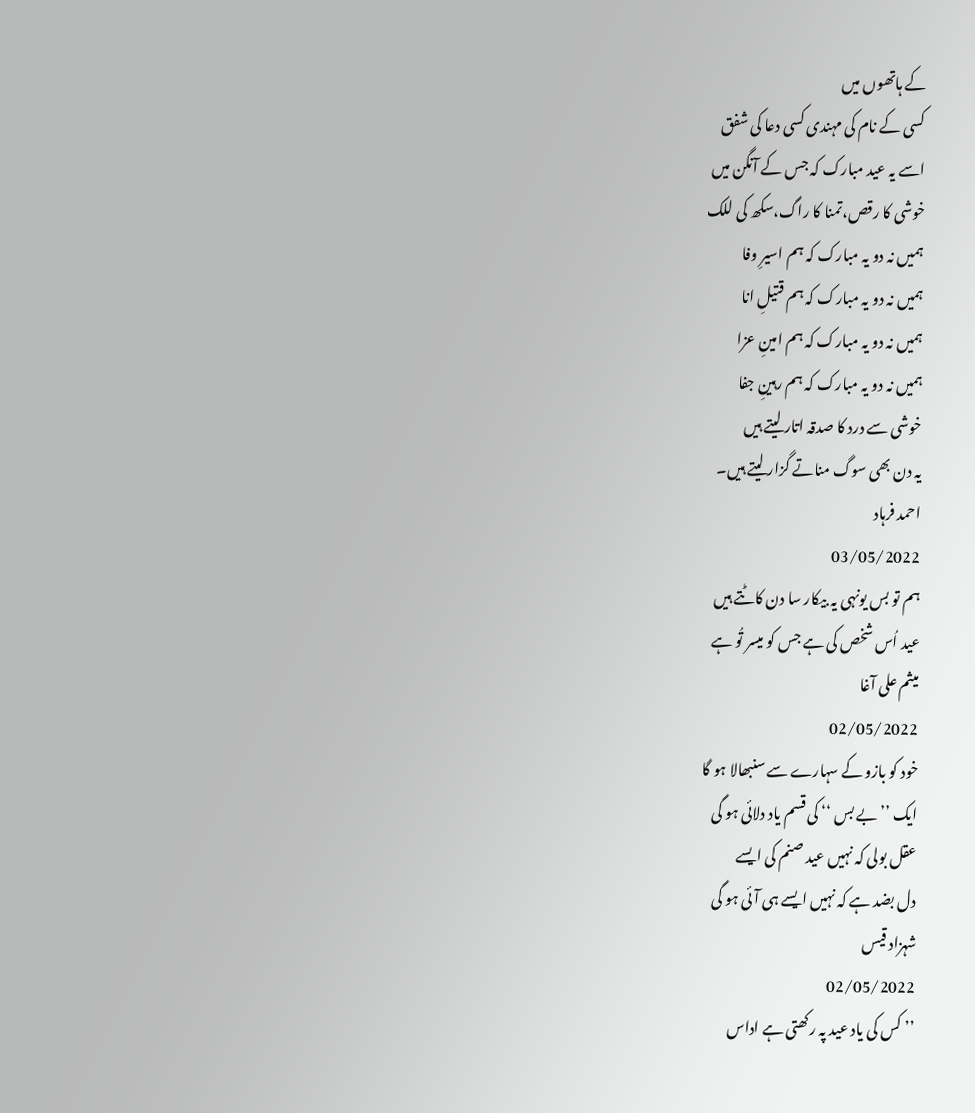کے ہاتھوں میں
کسی کے نام کی مہندی کسی دعا کی شفق
اسے یہ عید مبارک کہ جس کے آنگن میں
خوشی کا رقص،تمنا کا راگ،سکھ کی للک
ہمیں نہ دو یہ مبارک کہ ہم اسیرِ وفا
ہمیں نہ دو یہ مبارک کہ ہم قتیلِ انا
ہمیں نہ دو یہ مبارک کہ ہم امینِ عزا
ہمیں نہ دو یہ مبارک کہ ہم رہینِ جفا
خوشی سے درد کا صدقہ اتار لیتے ہیں
یہ دن بھی سوگ مناتے گزار لیتے ہیں۔
احمد فرہاد
03/05/2022
ہم تو بس یونہی یہ بیکار سا دن کاٹتے ہیں
عید اُس شخص کی ہے جس کو میسر تُو ہے
میثم علی آغا
02/05/2022
خود کو بازو کے سہارے سے سنبھالا ہو گا
ایک ’’ بے بس ‘‘ کی قسم یاد دلائی ہو گی
عقل بولی کہ نہیں عید صنم کی ایسے
دل بضد ہے کہ نہیں ایسے ہی آئی ہو گی
شہزاد قیس
02/05/2022
’’ کس کی یاد عید پہ رکھتی ہے اداس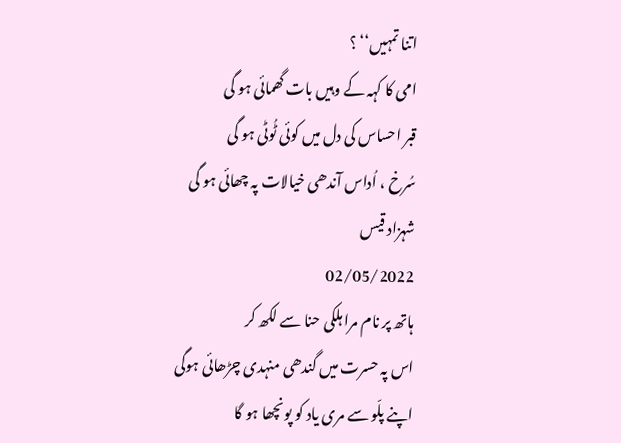اتنا تمہیں‘‘ ؟
امی کا کہہ کے وہیں بات گھمائی ہو گی
قبر احساس کی دل میں کوئی ٹُوٹی ہو گی
سُرخ ، اُداس آندھی خیالات پہ چھائی ہو گی
شہزاد قیس
02/05/2022
ہاتھ پر نام مرا ہلکی حنا سے لکھ کر
اس پہ حسرت میں گندھی منہدی چڑھائی ہوگی
اپنے پلّو سے مری یاد کو پونچھا ہو گا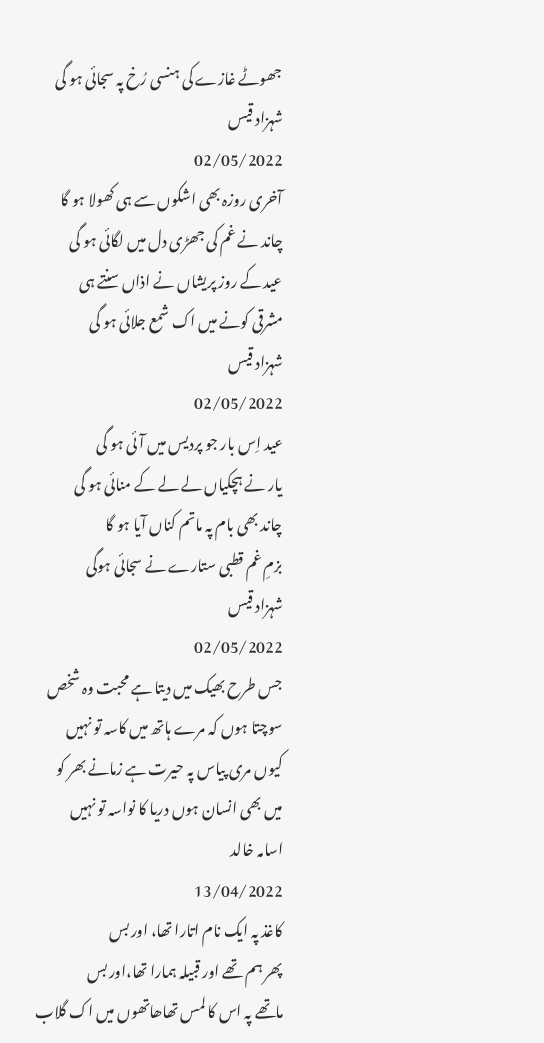جھوٹے غازے کی ہنسی رُخ پہ سجائی ہو گی
شہزاد قیس
02/05/2022
آخری روزہ بھی اشکوں سے ہی کھولا ہو گا
چاند نے غم کی جھڑی دل میں لگائی ہو گی
عید کے روز پریشاں نے اذاں سنتے ہی
مشرقی کونے میں اک شمع جلائی ہو گی
شہزاد قیس
02/05/2022
عید اِس بار جو پردیس میں آئی ہو گی
یار نے ہچکیاں لے لے کے منائی ہو گی
چاند بھی بام پہ ماتم کناں آیا ہو گا
بزمِ غم قطبی ستارے نے سجائی ہوگی
شہزاد قیس
02/05/2022
جس طرح بھیک میں دیتا ہے محبت وہ شخص
سوچتا ہوں کہ مرے ہاتھ میں کاسہ تو نہیں
کیوں مری پیاس پہ حیرت ہے زمانے بھر کو
میں بھی انسان ہوں دریا کا نواسہ تو نہیں
اسامہ خالد
13/04/2022
کاغذ پہ ایک نام اتارا تھا، اور بس
پھر ہم تھے اور قبیلہ ہمارا تھا،اور بس
ماتھے پہ اس کا لمس تھاھاتھوں میں اک گلاب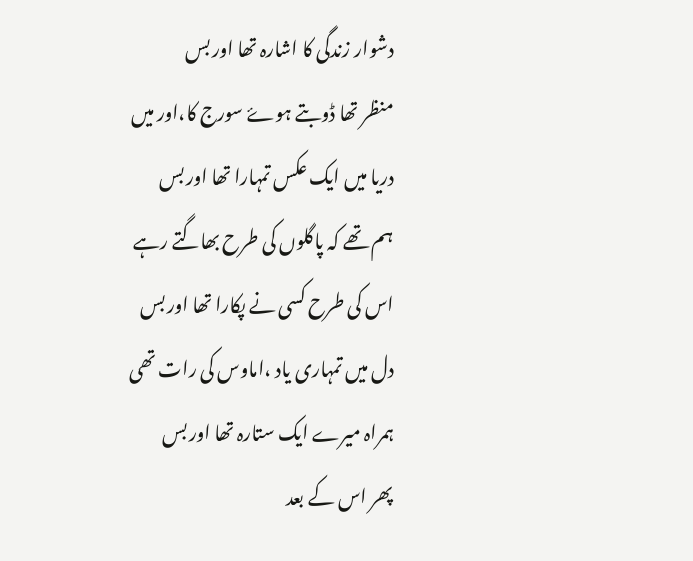دشوار زندگی کا اشارہ تھا اور بس
منظر تھا ڈوبتے ہوۓ سورج کا،اور میں
دریا میں ایک عکس تمہارا تھا اور بس
ہم تھے کہ پاگلوں کی طرح بھاگتے رہے
اس کی طرح کسی نے پکارا تھا اور بس
دل میں تمہاری یاد ،اماوس کی رات تھی
ہمراہ میرے ایک ستارہ تھا اور بس
پھر اس کے بعد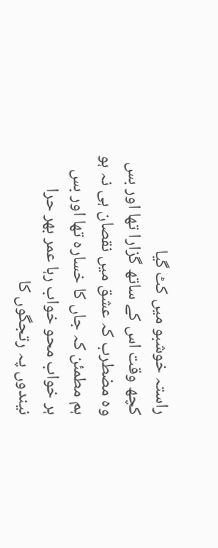راستہ خوشبو میں کٹ گیا
کچھ وقت اس کے ساتھ گزارا تھا اور بس
وہ مضطرب کہ عشق میں نقصان ہی نہ ہو
ہم مطمئن کہ جاں کا خسارہ تھا اور بس
ہر خواب محو خواب رہا عمر بھر حرا
نیندوں پہ رتجگوں کا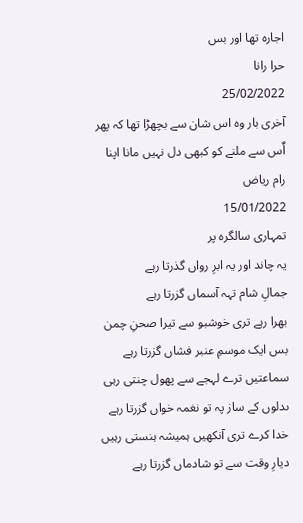اجارہ تھا اور بس
حرا رانا
25/02/2022
آخری بار وہ اس شان سے بچھڑا تھا کہ پھر
اٌس سے ملنے کو کبھی دل نہیں مانا اپنا
رام ریاض
15/01/2022
تمہاری سالگرہ پر
یہ چاند اور یہ ابرِ رواں گذرتا رہے
جمالِ شام تہہ آسماں گزرتا رہے
بھرا رہے تری خوشبو سے تیرا صحنِ چمن
بس ایک موسمِ عنبر فشاں گزرتا رہے
سماعتیں ترے لہجے سے پھول چنتی رہی
ںدلوں کے ساز پہ تو نغمہ خواں گزرتا رہے
خدا کرے تری آنکھیں ہمیشہ ہنستی رہیں
دیارِ وقت سے تو شادماں گزرتا رہے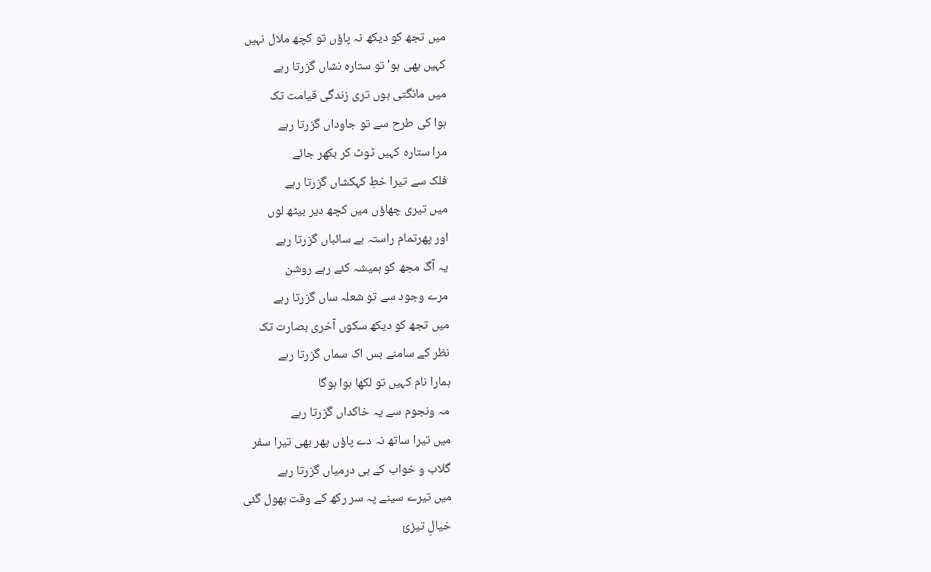میں تجھ کو دیکھ نہ پاؤں تو کچھ ملال نہیں
کہیں بھی ہو' تو ستارہ نشاں گزرتا رہے
میں مانگتی ہوں تری زندگی قیامت تک
ہوا کی طرح سے تو جاوداں گزرتا رہے
مرا ستارہ کہیں ٹوٹ کر بکھر جائے
فلک سے تیرا خطِ کہکشاں گزرتا رہے
میں تیری چھاؤں میں کچھ دیر بیٹھ لوں
اور پھرتمام راستہ بے سائباں گزرتا رہے
یہ آگ مجھ کو ہمیشہ کئے رہے روشن
مرے وجود سے تو شعلہ ساں گزرتا رہے
میں تجھ کو دیکھ سکوں آخری بصارت تک
نظر کے سامنے بس اک سماں گزرتا رہے
ہمارا نام کہیں تو لکھا ہوا ہوگا
مہ ونجوم سے یہ خاکداں گزرتا رہے
میں تیرا ساتھ نہ دے پاؤں پھر بھی تیرا سفر
گلاب و خواب کے ہی درمیاں گزرتا رہے
میں تیرے سینے پہ سر رکھ کے وقت بھول گئی
خیالِ تیزئ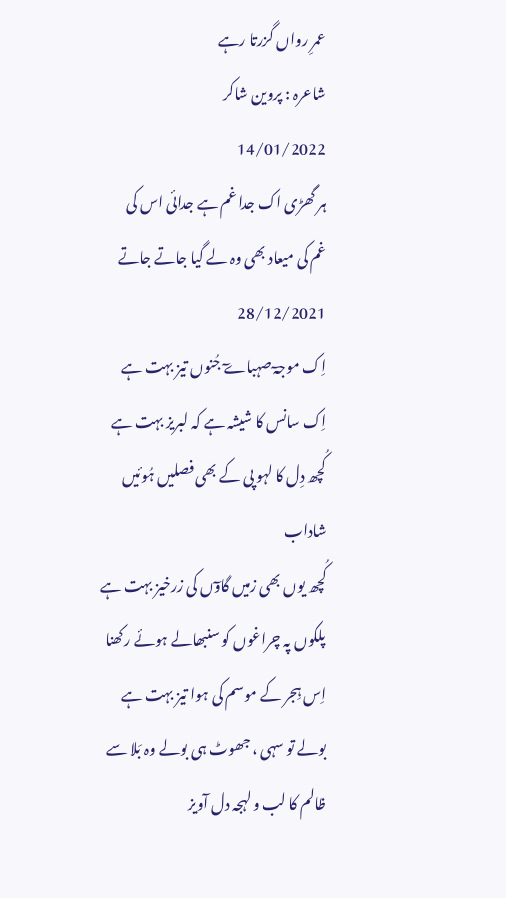عمرِ رواں گزرتا رہے
شاعرہ : پروین شاکر
14/01/2022
ہر گھڑی اک جدا غم ہے جدائی اس کی
غم کی میعاد بھی وہ لے گیا جاتے جاتے
28/12/2021
اِک موجہٓ صہباےٓ جُنوں تیز بہت ہے
اِک سانس کا شیشہ ہے کہ لبریز بہت ہے
کُچھ دِل کا لہو پی کے بھی فصلیں ہُوئیں شاداب
کُچھ یوں بھی زمیں گاوٓں کی زرخیز بہت ہے
پلکوں پہ چراغوں کو سنبھالے ہوئے رکھنا
اِس ہِجر کے موسم کی ہوا تیز بہت ہے
بولے تو سہی ، جھوٹ ہی بولے وہ بَلا سے
ظالم کا لب و لہجہ دل آویز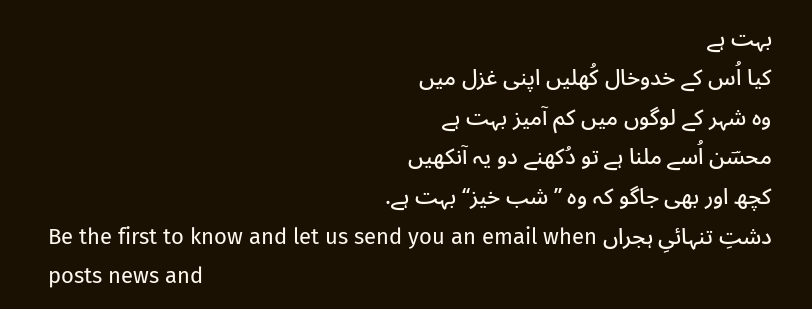بہت ہے
کیا اُس کے خدوخال کُھلیں اپنی غزل میں
وہ شہر کے لوگوں میں کم آمیز بہت ہے
محسؔن اُسے ملنا ہے تو دُکھنے دو یہ آنکھیں
کچھ اور بھی جاگو کہ وہ ’’شب خیز‘‘ بہت ہے.
Be the first to know and let us send you an email when دشتِ تنہائیِ ہجراں posts news and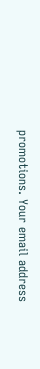promotions. Your email address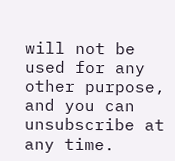will not be used for any other purpose, and you can unsubscribe at any time.